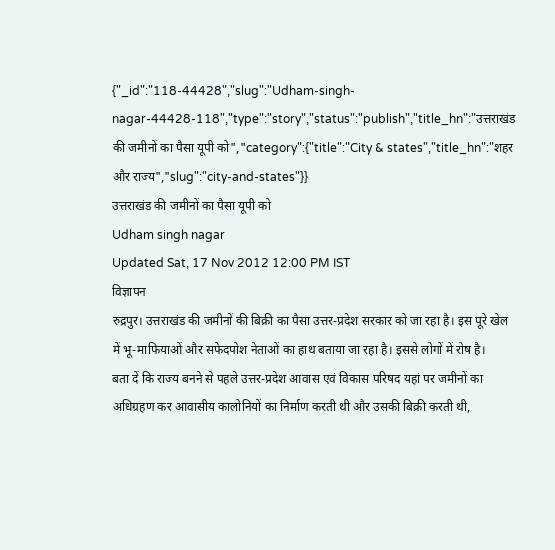{"_id":"118-44428","slug":"Udham-singh-nagar-44428-118","type":"story","status":"publish","title_hn":"उत्तराखंड की जमीनों का पैसा यूपी को","category":{"title":"City & states","title_hn":"शहर और राज्य","slug":"city-and-states"}}
उत्तराखंड की जमीनों का पैसा यूपी को
Udham singh nagar
Updated Sat, 17 Nov 2012 12:00 PM IST
विज्ञापन
रुद्रपुर। उत्तराखंड की जमीनों की बिक्री का पैसा उत्तर-प्रदेश सरकार को जा रहा है। इस पूरे खेल में भू-माफियाओं और सफेदपोश नेताओं का हाथ बताया जा रहा है। इससे लोगों में रोष है।
बता दें कि राज्य बनने से पहले उत्तर-प्रदेश आवास एवं विकास परिषद यहां पर जमीनों का अधिग्रहण कर आवासीय कालोनियों का निर्माण करती थी और उसकी बिक्री करती थी,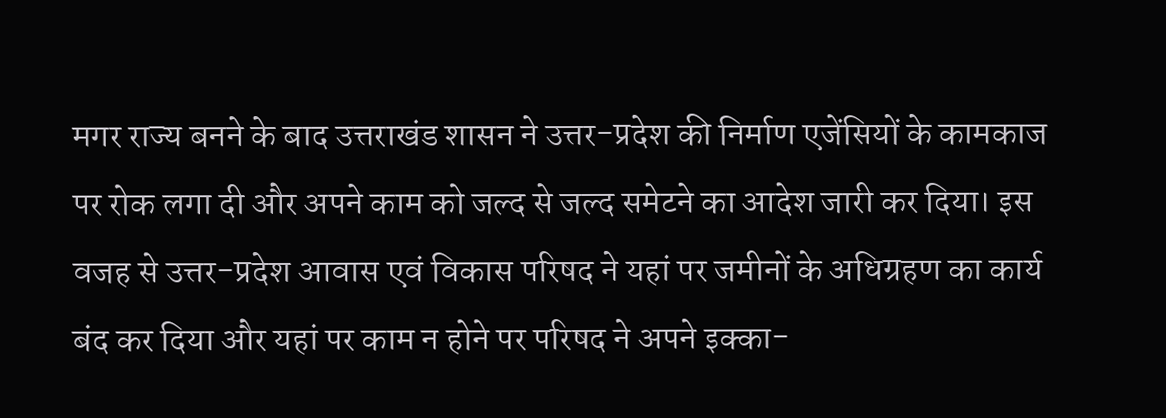मगर राज्य बनने के बाद उत्तराखंड शासन ने उत्तर-प्रदेश की निर्माण एजेंसियों के कामकाज पर रोक लगा दी और अपने काम को जल्द से जल्द समेटने का आदेश जारी कर दिया। इस वजह से उत्तर-प्रदेश आवास एवं विकास परिषद ने यहां पर जमीनों के अधिग्रहण का कार्य बंद कर दिया और यहां पर काम न होने पर परिषद ने अपने इक्का-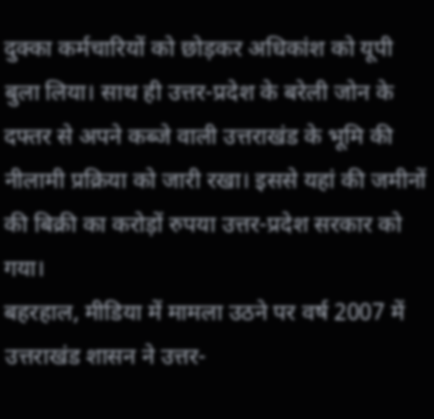दुक्का कर्मचारियों को छोड़कर अधिकांश को यूपी बुला लिया। साथ ही उत्तर-प्रदेश के बरेली जोन के दफ्तर से अपने कब्जे वाली उत्तराखंड के भूमि की नीलामी प्रक्रिया को जारी रखा। इससे यहां की जमीनों की बिक्री का करोड़ों रुपया उत्तर-प्रदेश सरकार को गया।
बहरहाल, मीडिया में मामला उठने पर वर्ष 2007 में उत्तराखंड शासन ने उत्तर-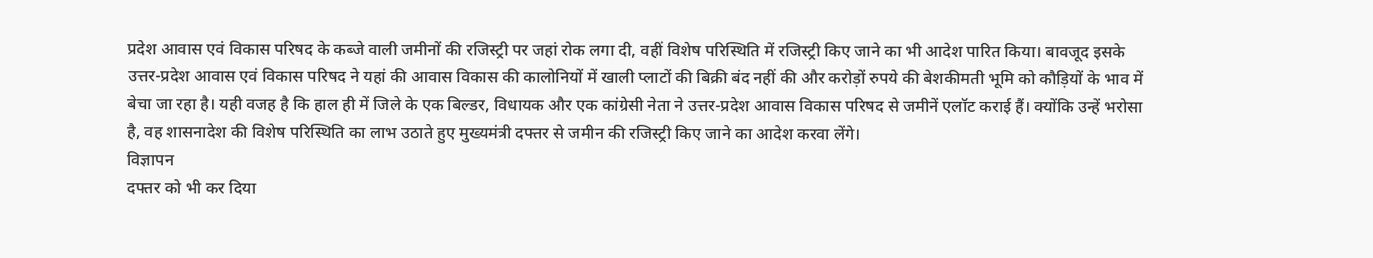प्रदेश आवास एवं विकास परिषद के कब्जे वाली जमीनों की रजिस्ट्री पर जहां रोक लगा दी, वहीं विशेष परिस्थिति में रजिस्ट्री किए जाने का भी आदेश पारित किया। बावजूद इसके उत्तर-प्रदेश आवास एवं विकास परिषद ने यहां की आवास विकास की कालोनियों में खाली प्लाटों की बिक्री बंद नहीं की और करोड़ों रुपये की बेशकीमती भूमि को कौड़ियों के भाव में बेचा जा रहा है। यही वजह है कि हाल ही में जिले के एक बिल्डर, विधायक और एक कांग्रेसी नेता ने उत्तर-प्रदेश आवास विकास परिषद से जमीनें एलॉट कराई हैं। क्योंकि उन्हें भरोसा है, वह शासनादेश की विशेष परिस्थिति का लाभ उठाते हुए मुख्यमंत्री दफ्तर से जमीन की रजिस्ट्री किए जाने का आदेश करवा लेंगे।
विज्ञापन
दफ्तर को भी कर दिया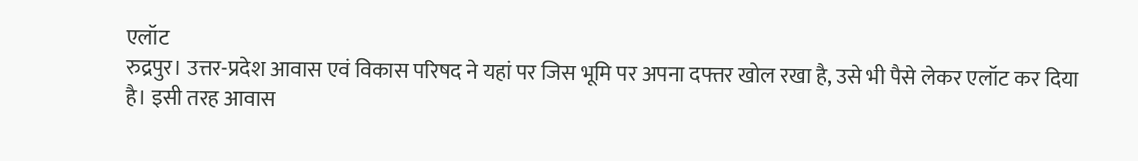एलॉट
रुद्रपुर। उत्तर-प्रदेश आवास एवं विकास परिषद ने यहां पर जिस भूमि पर अपना दफ्तर खोल रखा है, उसे भी पैसे लेकर एलॉट कर दिया है। इसी तरह आवास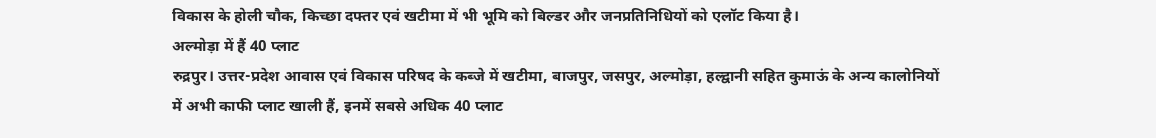विकास के होली चौक, किच्छा दफ्तर एवं खटीमा में भी भूमि को बिल्डर और जनप्रतिनिधियों को एलॉट किया है।
अल्मोड़ा में हैं 40 प्लाट
रुद्रपुर। उत्तर-प्रदेश आवास एवं विकास परिषद के कब्जे में खटीमा, बाजपुर, जसपुर, अल्मोड़ा, हल्द्वानी सहित कुमाऊं के अन्य कालोनियों में अभी काफी प्लाट खाली हैं, इनमें सबसे अधिक 40 प्लाट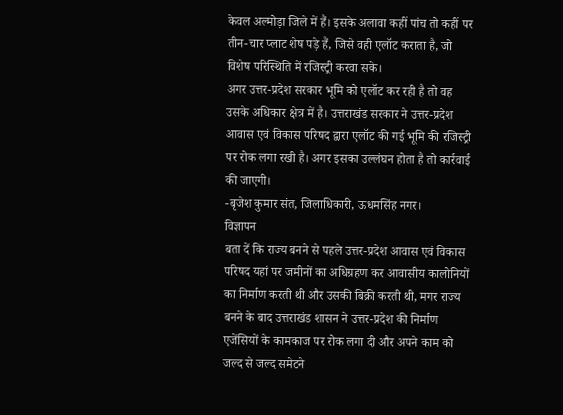केवल अल्मोड़ा जिले में हैं। इसके अलावा कहीं पांच तो कहीं पर तीन-चार प्लाट शेष पड़े हैं, जिसे वही एलॉट कराता है, जो विशेष परिस्थिति में रजिस्ट्री करवा सके।
अगर उत्तर-प्रदेश सरकार भूमि को एलॉट कर रही है तो वह उसके अधिकार क्षेत्र में है। उत्तराखंड सरकार ने उत्तर-प्रदेश आवास एवं विकास परिषद द्वारा एलॉट की गई भूमि की रजिस्ट्री पर रोक लगा रखी है। अगर इसका उल्लंघन होता है तो कार्रवाई की जाएगी।
-बृजेश कुमार संत, जिलाधिकारी, ऊधमसिंह नगर।
विज्ञापन
बता दें कि राज्य बनने से पहले उत्तर-प्रदेश आवास एवं विकास परिषद यहां पर जमीनों का अधिग्रहण कर आवासीय कालोनियों का निर्माण करती थी और उसकी बिक्री करती थी, मगर राज्य बनने के बाद उत्तराखंड शासन ने उत्तर-प्रदेश की निर्माण एजेंसियों के कामकाज पर रोक लगा दी और अपने काम को जल्द से जल्द समेटने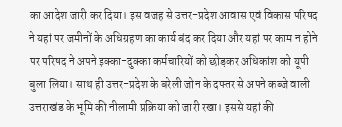का आदेश जारी कर दिया। इस वजह से उत्तर-प्रदेश आवास एवं विकास परिषद ने यहां पर जमीनों के अधिग्रहण का कार्य बंद कर दिया और यहां पर काम न होने पर परिषद ने अपने इक्का-दुक्का कर्मचारियों को छोड़कर अधिकांश को यूपी बुला लिया। साथ ही उत्तर-प्रदेश के बरेली जोन के दफ्तर से अपने कब्जे वाली उत्तराखंड के भूमि की नीलामी प्रक्रिया को जारी रखा। इससे यहां की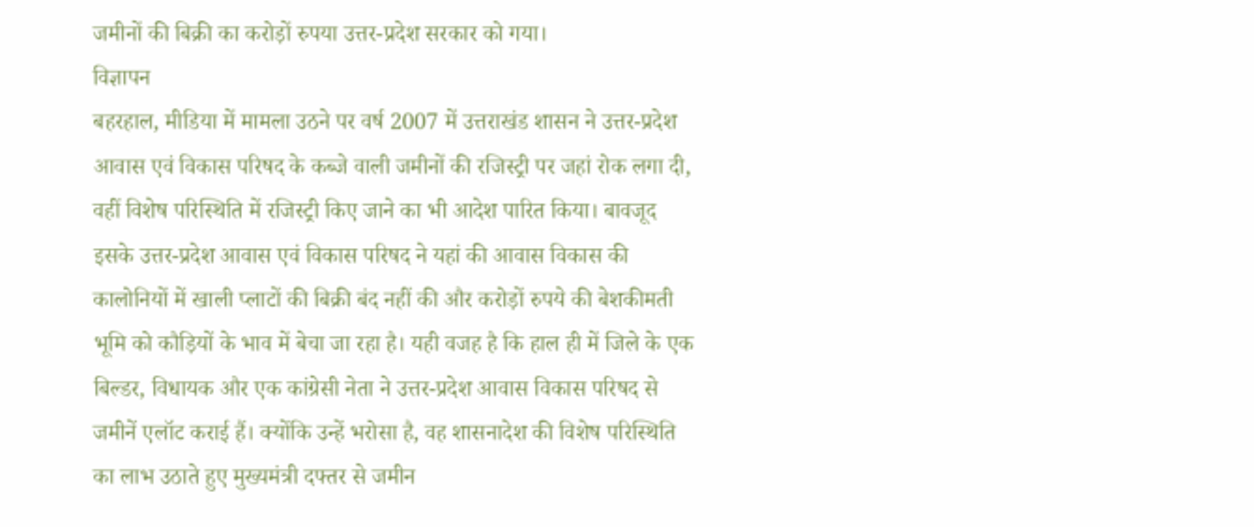जमीनों की बिक्री का करोड़ों रुपया उत्तर-प्रदेश सरकार को गया।
विज्ञापन
बहरहाल, मीडिया में मामला उठने पर वर्ष 2007 में उत्तराखंड शासन ने उत्तर-प्रदेश आवास एवं विकास परिषद के कब्जे वाली जमीनों की रजिस्ट्री पर जहां रोक लगा दी, वहीं विशेष परिस्थिति में रजिस्ट्री किए जाने का भी आदेश पारित किया। बावजूद इसके उत्तर-प्रदेश आवास एवं विकास परिषद ने यहां की आवास विकास की कालोनियों में खाली प्लाटों की बिक्री बंद नहीं की और करोड़ों रुपये की बेशकीमती भूमि को कौड़ियों के भाव में बेचा जा रहा है। यही वजह है कि हाल ही में जिले के एक बिल्डर, विधायक और एक कांग्रेसी नेता ने उत्तर-प्रदेश आवास विकास परिषद से जमीनें एलॉट कराई हैं। क्योंकि उन्हें भरोसा है, वह शासनादेश की विशेष परिस्थिति का लाभ उठाते हुए मुख्यमंत्री दफ्तर से जमीन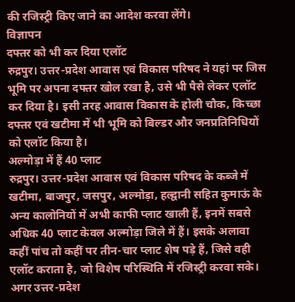की रजिस्ट्री किए जाने का आदेश करवा लेंगे।
विज्ञापन
दफ्तर को भी कर दिया एलॉट
रुद्रपुर। उत्तर-प्रदेश आवास एवं विकास परिषद ने यहां पर जिस भूमि पर अपना दफ्तर खोल रखा है, उसे भी पैसे लेकर एलॉट कर दिया है। इसी तरह आवास विकास के होली चौक, किच्छा दफ्तर एवं खटीमा में भी भूमि को बिल्डर और जनप्रतिनिधियों को एलॉट किया है।
अल्मोड़ा में हैं 40 प्लाट
रुद्रपुर। उत्तर-प्रदेश आवास एवं विकास परिषद के कब्जे में खटीमा, बाजपुर, जसपुर, अल्मोड़ा, हल्द्वानी सहित कुमाऊं के अन्य कालोनियों में अभी काफी प्लाट खाली हैं, इनमें सबसे अधिक 40 प्लाट केवल अल्मोड़ा जिले में हैं। इसके अलावा कहीं पांच तो कहीं पर तीन-चार प्लाट शेष पड़े हैं, जिसे वही एलॉट कराता है, जो विशेष परिस्थिति में रजिस्ट्री करवा सके।
अगर उत्तर-प्रदेश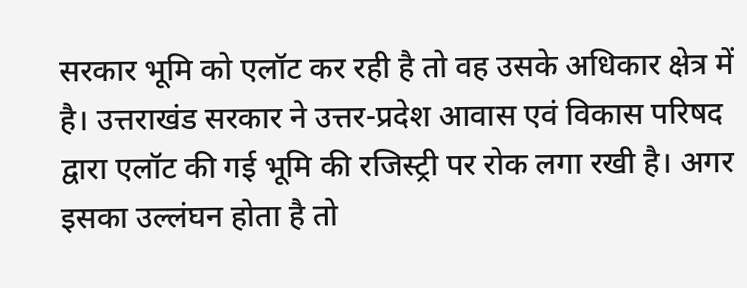सरकार भूमि को एलॉट कर रही है तो वह उसके अधिकार क्षेत्र में है। उत्तराखंड सरकार ने उत्तर-प्रदेश आवास एवं विकास परिषद द्वारा एलॉट की गई भूमि की रजिस्ट्री पर रोक लगा रखी है। अगर इसका उल्लंघन होता है तो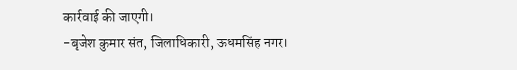कार्रवाई की जाएगी।
-बृजेश कुमार संत, जिलाधिकारी, ऊधमसिंह नगर।